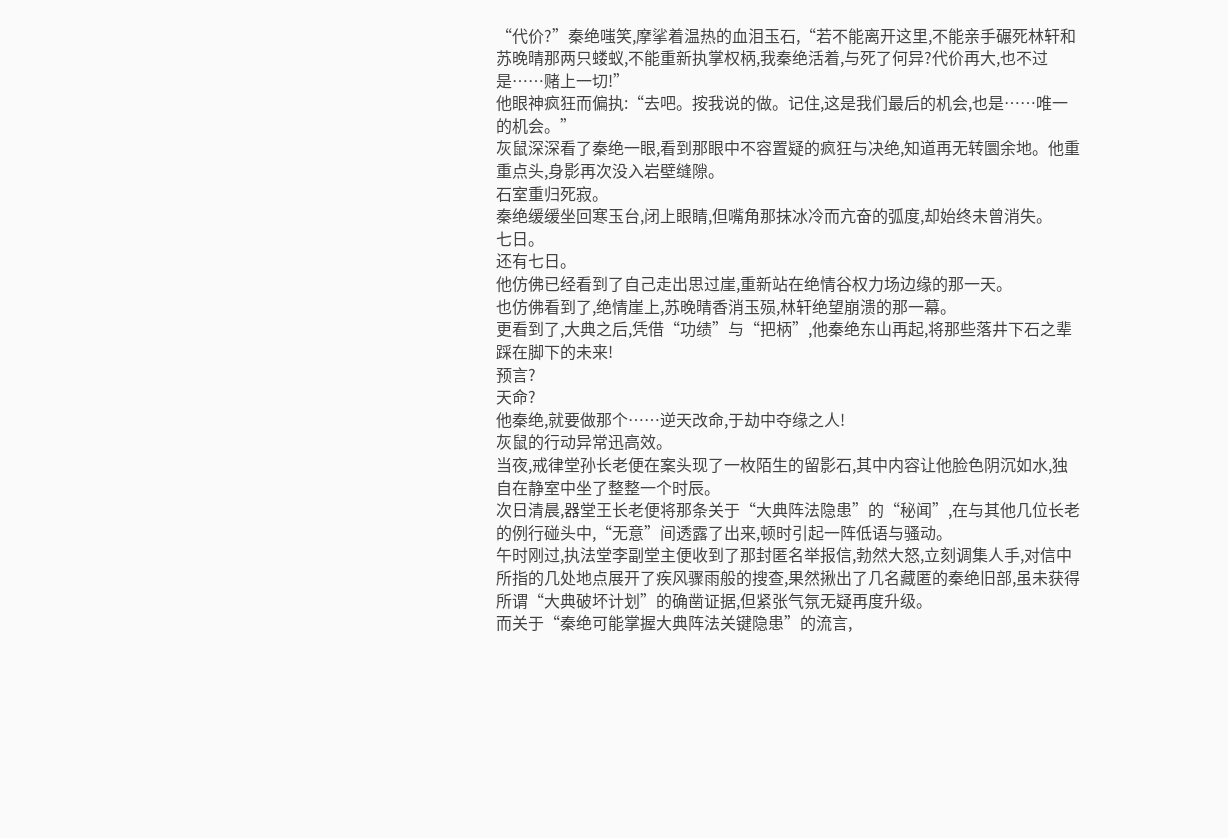“代价?”秦绝嗤笑,摩挲着温热的血泪玉石,“若不能离开这里,不能亲手碾死林轩和苏晚晴那两只蝼蚁,不能重新执掌权柄,我秦绝活着,与死了何异?代价再大,也不过是……赌上一切!”
他眼神疯狂而偏执:“去吧。按我说的做。记住,这是我们最后的机会,也是……唯一的机会。”
灰鼠深深看了秦绝一眼,看到那眼中不容置疑的疯狂与决绝,知道再无转圜余地。他重重点头,身影再次没入岩壁缝隙。
石室重归死寂。
秦绝缓缓坐回寒玉台,闭上眼睛,但嘴角那抹冰冷而亢奋的弧度,却始终未曾消失。
七日。
还有七日。
他仿佛已经看到了自己走出思过崖,重新站在绝情谷权力场边缘的那一天。
也仿佛看到了,绝情崖上,苏晚晴香消玉殒,林轩绝望崩溃的那一幕。
更看到了,大典之后,凭借“功绩”与“把柄”,他秦绝东山再起,将那些落井下石之辈踩在脚下的未来!
预言?
天命?
他秦绝,就要做那个……逆天改命,于劫中夺缘之人!
灰鼠的行动异常迅高效。
当夜,戒律堂孙长老便在案头现了一枚陌生的留影石,其中内容让他脸色阴沉如水,独自在静室中坐了整整一个时辰。
次日清晨,器堂王长老便将那条关于“大典阵法隐患”的“秘闻”,在与其他几位长老的例行碰头中,“无意”间透露了出来,顿时引起一阵低语与骚动。
午时刚过,执法堂李副堂主便收到了那封匿名举报信,勃然大怒,立刻调集人手,对信中所指的几处地点展开了疾风骤雨般的搜查,果然揪出了几名藏匿的秦绝旧部,虽未获得所谓“大典破坏计划”的确凿证据,但紧张气氛无疑再度升级。
而关于“秦绝可能掌握大典阵法关键隐患”的流言,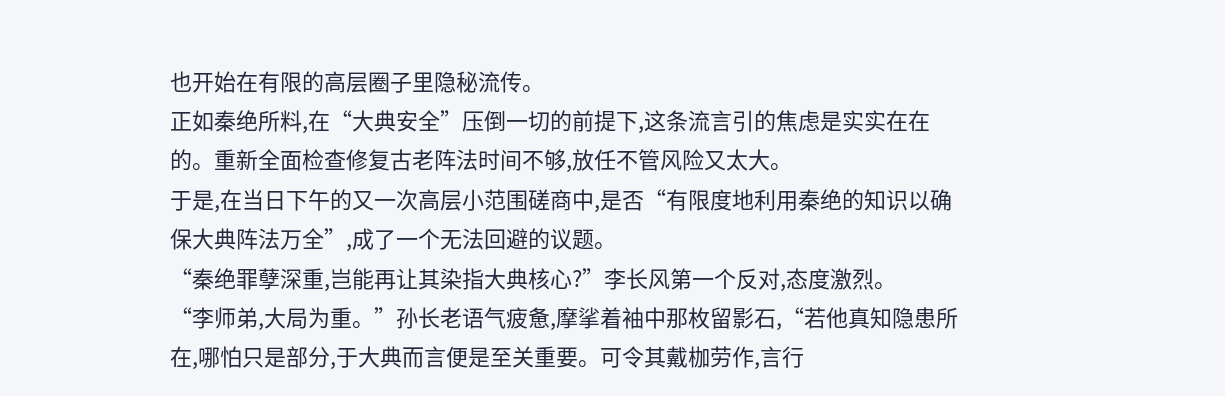也开始在有限的高层圈子里隐秘流传。
正如秦绝所料,在“大典安全”压倒一切的前提下,这条流言引的焦虑是实实在在的。重新全面检查修复古老阵法时间不够,放任不管风险又太大。
于是,在当日下午的又一次高层小范围磋商中,是否“有限度地利用秦绝的知识以确保大典阵法万全”,成了一个无法回避的议题。
“秦绝罪孽深重,岂能再让其染指大典核心?”李长风第一个反对,态度激烈。
“李师弟,大局为重。”孙长老语气疲惫,摩挲着袖中那枚留影石,“若他真知隐患所在,哪怕只是部分,于大典而言便是至关重要。可令其戴枷劳作,言行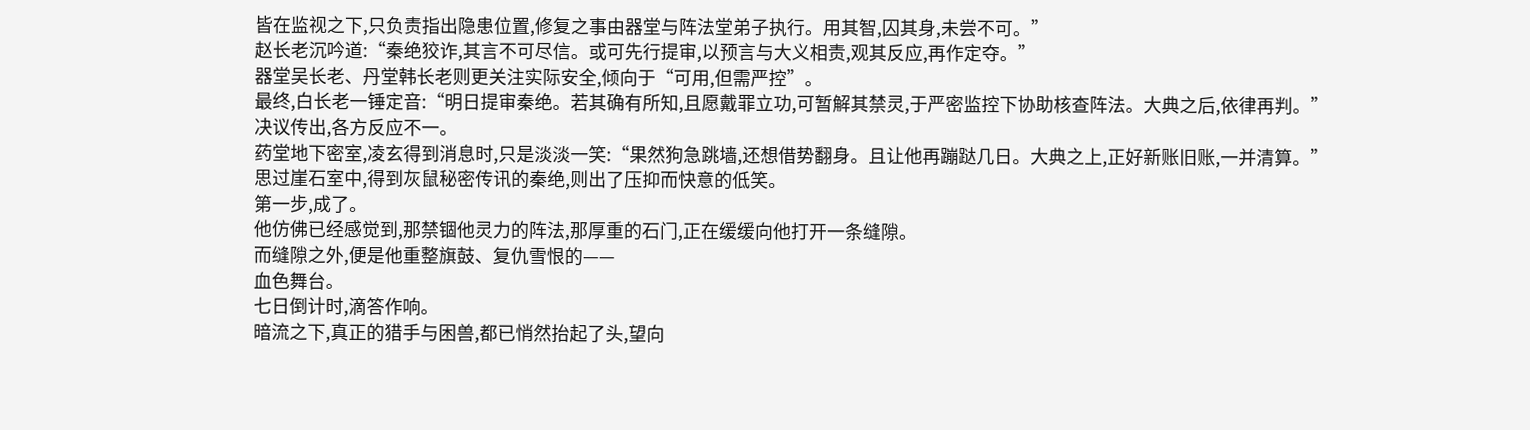皆在监视之下,只负责指出隐患位置,修复之事由器堂与阵法堂弟子执行。用其智,囚其身,未尝不可。”
赵长老沉吟道:“秦绝狡诈,其言不可尽信。或可先行提审,以预言与大义相责,观其反应,再作定夺。”
器堂吴长老、丹堂韩长老则更关注实际安全,倾向于“可用,但需严控”。
最终,白长老一锤定音:“明日提审秦绝。若其确有所知,且愿戴罪立功,可暂解其禁灵,于严密监控下协助核查阵法。大典之后,依律再判。”
决议传出,各方反应不一。
药堂地下密室,凌玄得到消息时,只是淡淡一笑:“果然狗急跳墙,还想借势翻身。且让他再蹦跶几日。大典之上,正好新账旧账,一并清算。”
思过崖石室中,得到灰鼠秘密传讯的秦绝,则出了压抑而快意的低笑。
第一步,成了。
他仿佛已经感觉到,那禁锢他灵力的阵法,那厚重的石门,正在缓缓向他打开一条缝隙。
而缝隙之外,便是他重整旗鼓、复仇雪恨的——
血色舞台。
七日倒计时,滴答作响。
暗流之下,真正的猎手与困兽,都已悄然抬起了头,望向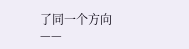了同一个方向——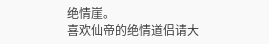绝情崖。
喜欢仙帝的绝情道侣请大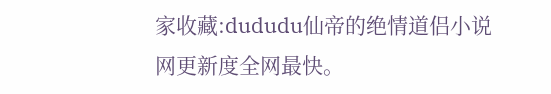家收藏:dududu仙帝的绝情道侣小说网更新度全网最快。